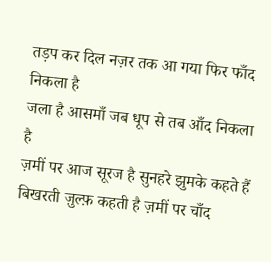तड़प कर दिल नज़र तक आ गया फिर फाँद निकला है
जला है आसमाँ जब धूप से तब आँद निकला है
ज़मीं पर आज सूरज है सुनहरे झुमके कहते हैं
बिखरती ज़ुल्फ़ कहती है ज़मीं पर चाँद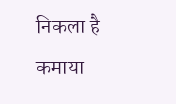निकला है
कमाया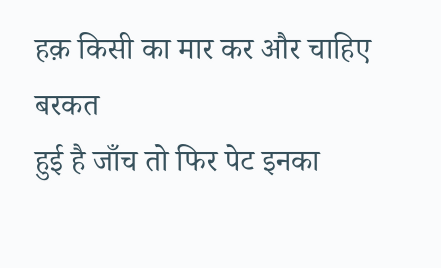हक़ किसी का मार कर और चाहिए बरकत
हुई है जाँच तो फिर पेट इनका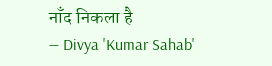नाँद निकला है
— Divya 'Kumar Sahab'